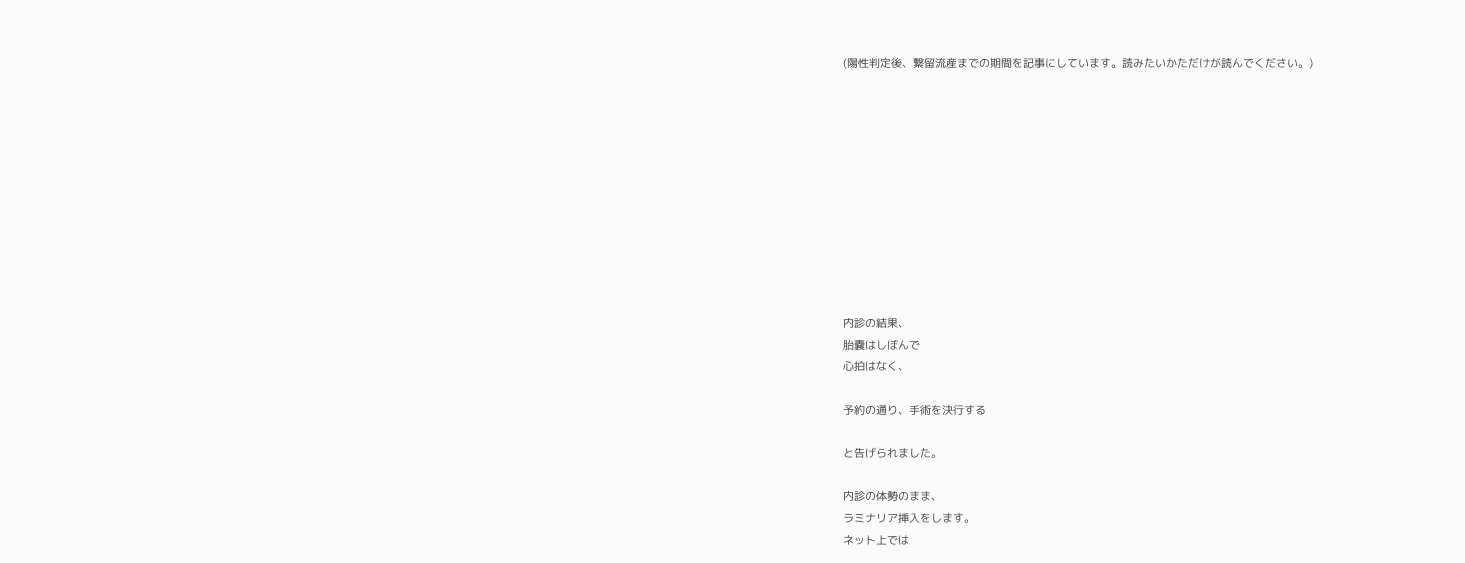(陽性判定後、繋留流産までの期間を記事にしています。読みたいかただけが読んでください。)











内診の結果、
胎嚢はしぼんで
心拍はなく、

予約の通り、手術を決行する

と告げられました。

内診の体勢のまま、
ラミナリア挿入をします。
ネット上では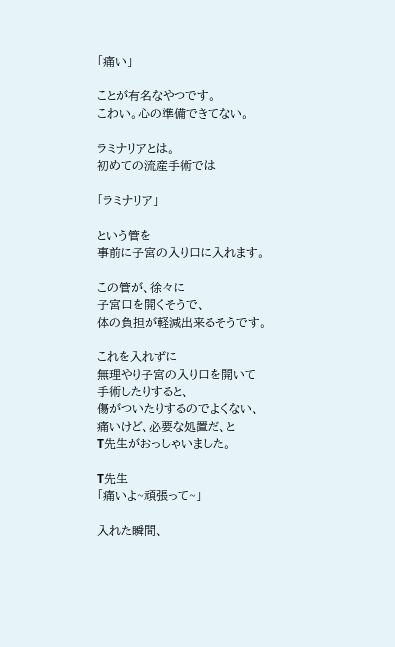「痛い」

ことが有名なやつです。
こわい。心の準備できてない。

ラミナリアとは。
初めての流産手術では

「ラミナリア」

という管を
事前に子宮の入り口に入れます。

この管が、徐々に
子宮口を開くそうで、
体の負担が軽減出来るそうです。

これを入れずに
無理やり子宮の入り口を開いて
手術したりすると、
傷がついたりするのでよくない、
痛いけど、必要な処置だ、と
T先生がおっしゃいました。

T先生
「痛いよ~頑張って~」

入れた瞬間、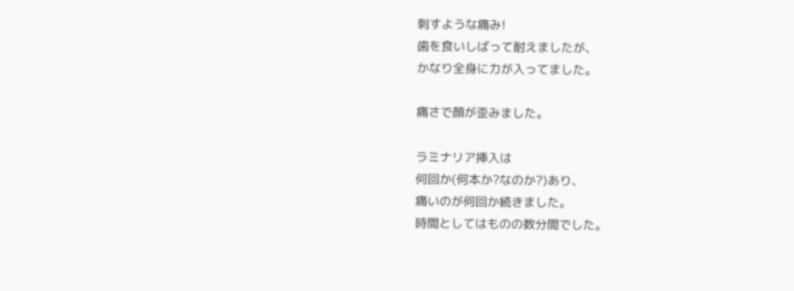刺すような痛み!
歯を食いしばって耐えましたが、
かなり全身に力が入ってました。

痛さで顔が歪みました。

ラミナリア挿入は
何回か(何本か?なのか?)あり、
痛いのが何回か続きました。
時間としてはものの数分間でした。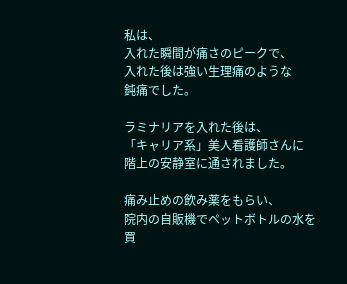私は、
入れた瞬間が痛さのピークで、
入れた後は強い生理痛のような
鈍痛でした。

ラミナリアを入れた後は、
「キャリア系」美人看護師さんに
階上の安静室に通されました。

痛み止めの飲み薬をもらい、
院内の自販機でペットボトルの水を
買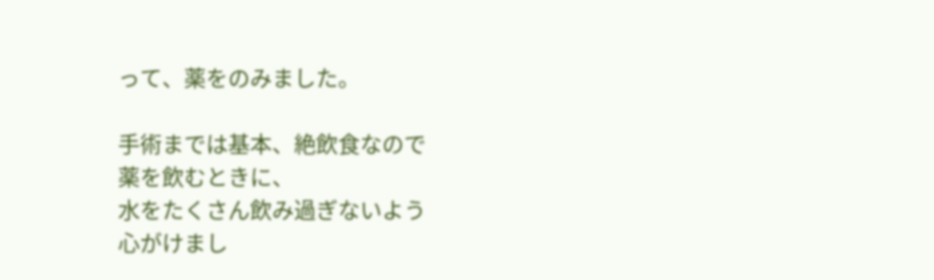って、薬をのみました。

手術までは基本、絶飲食なので
薬を飲むときに、
水をたくさん飲み過ぎないよう
心がけまし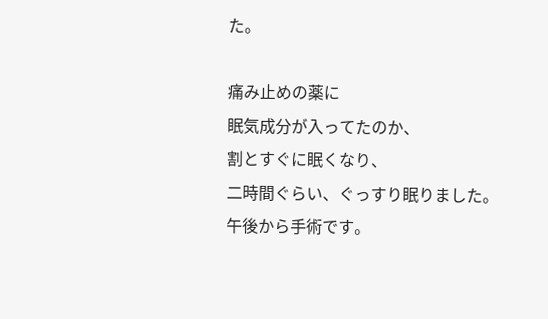た。

痛み止めの薬に
眠気成分が入ってたのか、
割とすぐに眠くなり、
二時間ぐらい、ぐっすり眠りました。
午後から手術です。